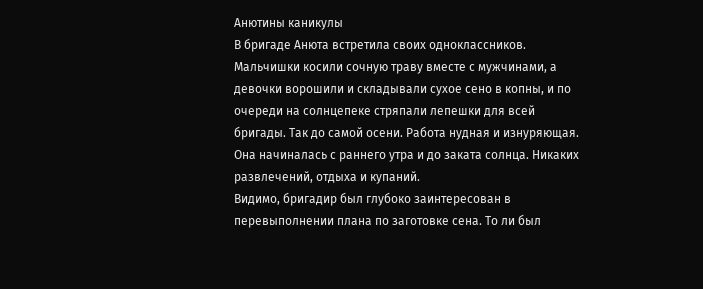Анютины каникулы
В бригаде Анюта встретила своих одноклассников. Мальчишки косили сочную траву вместе с мужчинами, а девочки ворошили и складывали сухое сено в копны, и по очереди на солнцепеке стряпали лепешки для всей бригады. Так до самой осени. Работа нудная и изнуряющая. Она начиналась с раннего утра и до заката солнца. Никаких развлечений, отдыха и купаний.
Видимо, бригадир был глубоко заинтересован в перевыполнении плана по заготовке сена. То ли был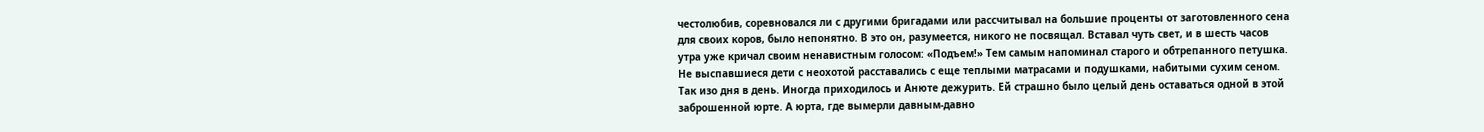честолюбив, соревновался ли с другими бригадами или рассчитывал на большие проценты от заготовленного сена для своих коров, было непонятно. В это он, разумеется, никого не посвящал. Вставал чуть свет, и в шесть часов утра уже кричал своим ненавистным голосом: «Подъем!» Тем самым напоминал старого и обтрепанного петушка.
Не выспавшиеся дети с неохотой расставались с еще теплыми матрасами и подушками, набитыми сухим сеном. Так изо дня в день. Иногда приходилось и Анюте дежурить. Ей страшно было целый день оставаться одной в этой заброшенной юрте. А юрта, где вымерли давным-давно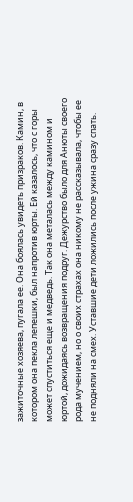зажиточные хозяева, пугала ее. Она боялась увидеть призраков. Камин, в котором она пекла лепешки, был напротив юрты. Ей казалось, что с горы может спуститься еще и медведь. Так она металась между камином и юртой, дожидаясь возвращения подруг. Дежурство было для Анюты своего рода мучением, но о своих страхах она никому не рассказывала, чтобы ее не подняли на смех. Уставшие дети ложились после ужина сразу спать.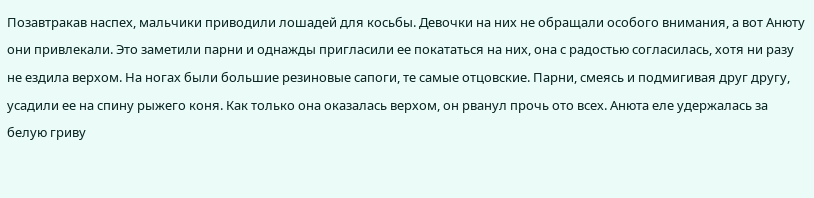Позавтракав наспех, мальчики приводили лошадей для косьбы. Девочки на них не обращали особого внимания, а вот Анюту они привлекали. Это заметили парни и однажды пригласили ее покататься на них, она с радостью согласилась, хотя ни разу не ездила верхом. На ногах были большие резиновые сапоги, те самые отцовские. Парни, смеясь и подмигивая друг другу, усадили ее на спину рыжего коня. Как только она оказалась верхом, он рванул прочь ото всех. Анюта еле удержалась за белую гриву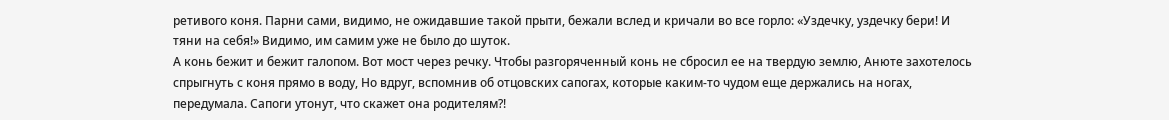ретивого коня. Парни сами, видимо, не ожидавшие такой прыти, бежали вслед и кричали во все горло: «Уздечку, уздечку бери! И тяни на себя!» Видимо, им самим уже не было до шуток.
А конь бежит и бежит галопом. Вот мост через речку. Чтобы разгоряченный конь не сбросил ее на твердую землю, Анюте захотелось спрыгнуть с коня прямо в воду, Но вдруг, вспомнив об отцовских сапогах, которые каким-то чудом еще держались на ногах, передумала. Сапоги утонут, что скажет она родителям?!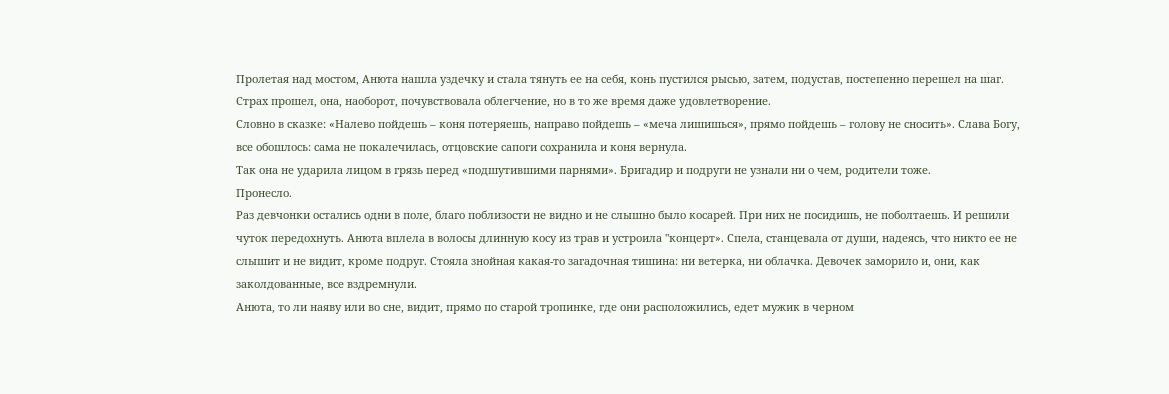Пролетая над мостом, Анюта нашла уздечку и стала тянуть ее на себя, конь пустился рысью, затем, подустав, постепенно перешел на шаг. Страх прошел, она, наоборот, почувствовала облегчение, но в то же время даже удовлетворение.
Словно в сказке: «Налево пойдешь – коня потеряешь, направо пойдешь – «меча лишишься», прямо пойдешь – голову не сносить». Слава Богу, все обошлось: сама не покалечилась, отцовские сапоги сохранила и коня вернула.
Так она не ударила лицом в грязь перед «подшутившими парнями». Бригадир и подруги не узнали ни о чем, родители тоже.
Пронесло.
Раз девчонки остались одни в поле, благо поблизости не видно и не слышно было косарей. При них не посидишь, не поболтаешь. И решили чуток передохнуть. Анюта вплела в волосы длинную косу из трав и устроила "концерт». Спела, станцевала от души, надеясь, что никто ее не слышит и не видит, кроме подруг. Стояла знойная какая-то загадочная тишина: ни ветерка, ни облачка. Девочек заморило и, они, как заколдованные, все вздремнули.
Анюта, то ли наяву или во сне, видит, прямо по старой тропинке, где они расположились, едет мужик в черном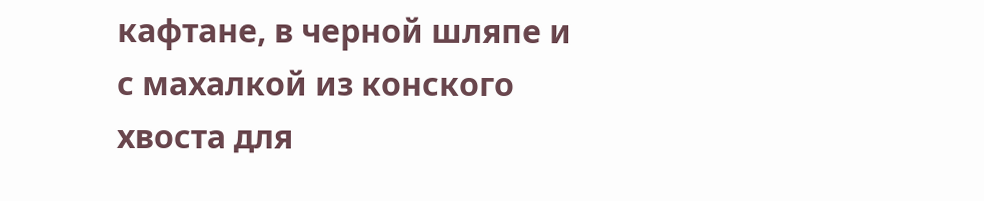кафтане, в черной шляпе и с махалкой из конского хвоста для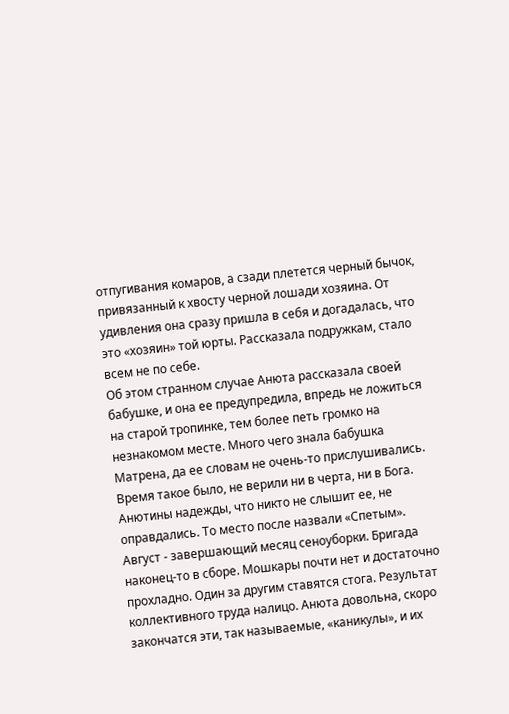отпугивания комаров, а сзади плетется черный бычок, привязанный к хвосту черной лошади хозяина. От удивления она сразу пришла в себя и догадалась, что это «хозяин» той юрты. Рассказала подружкам, стало всем не по себе.
Об этом странном случае Анюта рассказала своей бабушке, и она ее предупредила, впредь не ложиться на старой тропинке, тем более петь громко на незнакомом месте. Много чего знала бабушка Матрена, да ее словам не очень-то прислушивались. Время такое было, не верили ни в черта, ни в Бога. Анютины надежды, что никто не слышит ее, не оправдались. То место после назвали «Спетым».
Август - завершающий месяц сеноуборки. Бригада наконец-то в сборе. Мошкары почти нет и достаточно прохладно. Один за другим ставятся стога. Результат коллективного труда налицо. Анюта довольна, скоро закончатся эти, так называемые, «каникулы», и их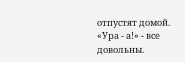отпустят домой. «Ура - а!» - все довольны.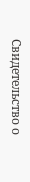Свидетельство о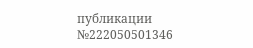публикации №222050501346